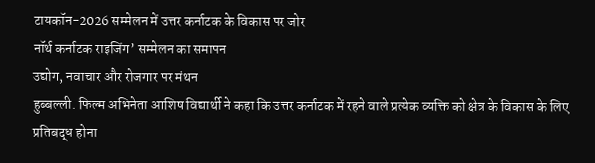टायकॉन-2026 सम्मेलन में उत्तर कर्नाटक के विकास पर जोर
नॉर्थ कर्नाटक राइजिंग’ सम्मेलन का समापन
उद्योग, नवाचार और रोजगार पर मंथन
हुब्बल्ली. फिल्म अभिनेता आशिष विद्यार्थी ने कहा कि उत्तर कर्नाटक में रहने वाले प्रत्येक व्यक्ति को क्षेत्र के विकास के लिए प्रतिबद्ध होना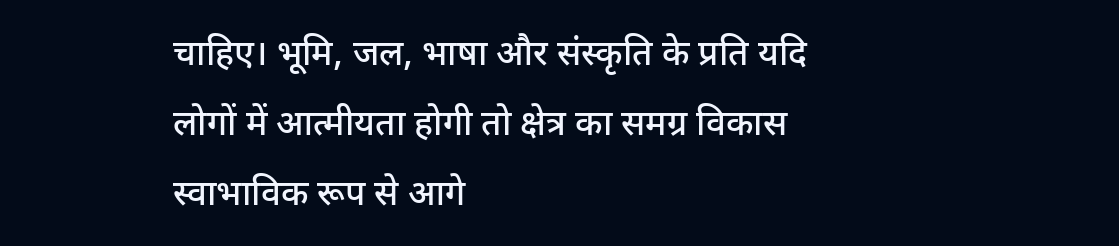चाहिए। भूमि, जल, भाषा और संस्कृति के प्रति यदि लोगों में आत्मीयता होगी तो क्षेत्र का समग्र विकास स्वाभाविक रूप से आगे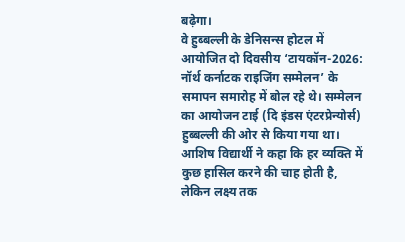बढ़ेगा।
वे हुब्बल्ली के डेनिसन्स होटल में आयोजित दो दिवसीय ‘टायकॉन-2026: नॉर्थ कर्नाटक राइजिंग सम्मेलन’ के समापन समारोह में बोल रहे थे। सम्मेलन का आयोजन टाई (दि इंडस एंटरप्रेन्योर्स) हुब्बल्ली की ओर से किया गया था।
आशिष विद्यार्थी ने कहा कि हर व्यक्ति में कुछ हासिल करने की चाह होती है, लेकिन लक्ष्य तक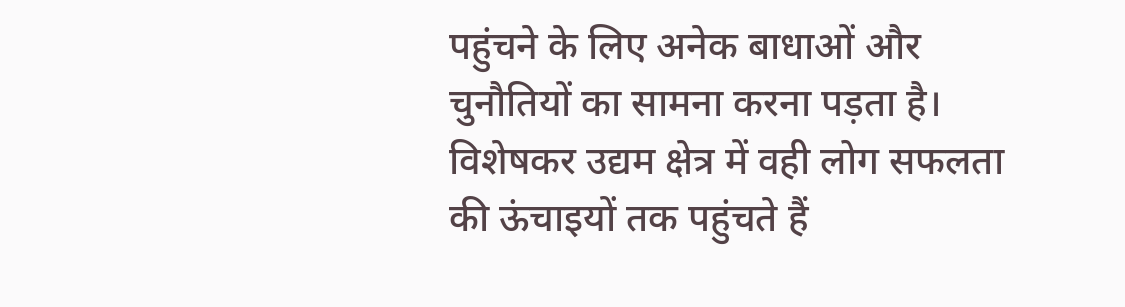पहुंचने के लिए अनेक बाधाओं और चुनौतियों का सामना करना पड़ता है। विशेषकर उद्यम क्षेत्र में वही लोग सफलता की ऊंचाइयों तक पहुंचते हैं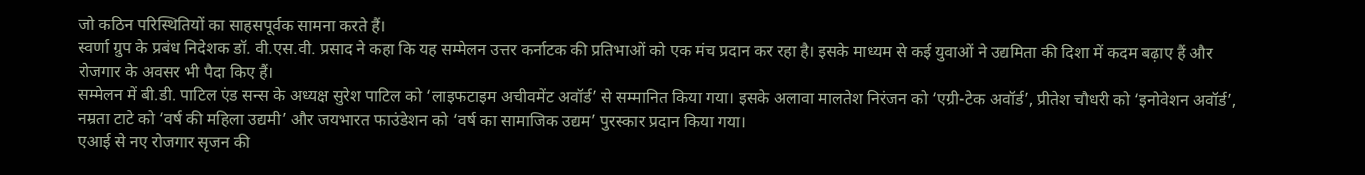जो कठिन परिस्थितियों का साहसपूर्वक सामना करते हैं।
स्वर्णा ग्रुप के प्रबंध निदेशक डॉ. वी.एस.वी. प्रसाद ने कहा कि यह सम्मेलन उत्तर कर्नाटक की प्रतिभाओं को एक मंच प्रदान कर रहा है। इसके माध्यम से कई युवाओं ने उद्यमिता की दिशा में कदम बढ़ाए हैं और रोजगार के अवसर भी पैदा किए हैं।
सम्मेलन में बी.डी. पाटिल एंड सन्स के अध्यक्ष सुरेश पाटिल को ‘लाइफटाइम अचीवमेंट अवॉर्ड’ से सम्मानित किया गया। इसके अलावा मालतेश निरंजन को ‘एग्री-टेक अवॉर्ड’, प्रीतेश चौधरी को ‘इनोवेशन अवॉर्ड’, नम्रता टाटे को ‘वर्ष की महिला उद्यमी’ और जयभारत फाउंडेशन को ‘वर्ष का सामाजिक उद्यम’ पुरस्कार प्रदान किया गया।
एआई से नए रोजगार सृजन की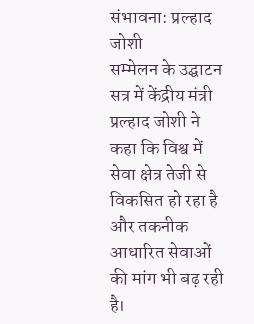संभावना: प्रल्हाद जोशी
सम्मेलन के उद्घाटन सत्र में केंद्रीय मंत्री प्रल्हाद जोशी ने कहा कि विश्व में सेवा क्षेत्र तेजी से विकसित हो रहा है और तकनीक आधारित सेवाओं की मांग भी बढ़ रही है।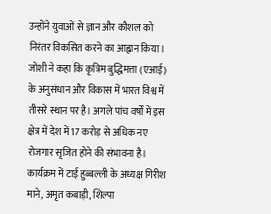उन्होंने युवाओं से ज्ञान और कौशल को निरंतर विकसित करने का आह्वान किया।
जोशी ने कहा कि कृत्रिम बुद्धिमत्ता (एआई) के अनुसंधान और विकास में भारत विश्व में तीसरे स्थान पर है। अगले पांच वर्षों में इस क्षेत्र में देश में 17 करोड़ से अधिक नए रोजगार सृजित होने की संभावना है।
कार्यक्रम में टाई हुब्बल्ली के अध्यक्ष गिरीश माने, अमृत कबाड़ी, शिल्पा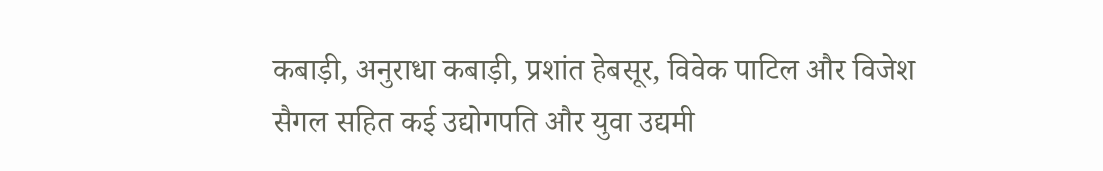कबाड़ी, अनुराधा कबाड़ी, प्रशांत हेबसूर, विवेक पाटिल और विजेश सैगल सहित कई उद्योगपति और युवा उद्यमी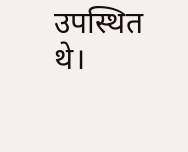उपस्थित थे।